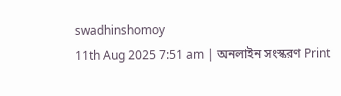swadhinshomoy
11th Aug 2025 7:51 am | অনলাইন সংস্করণ Print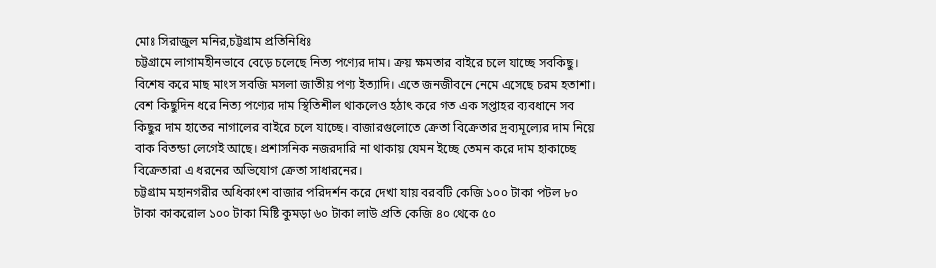মোঃ সিরাজুল মনির,চট্টগ্রাম প্রতিনিধিঃ
চট্টগ্রামে লাগামহীনভাবে বেড়ে চলেছে নিত্য পণ্যের দাম। ক্রয় ক্ষমতার বাইরে চলে যাচ্ছে সবকিছু। বিশেষ করে মাছ মাংস সবজি মসলা জাতীয় পণ্য ইত্যাদি। এতে জনজীবনে নেমে এসেছে চরম হতাশা। বেশ কিছুদিন ধরে নিত্য পণ্যের দাম স্থিতিশীল থাকলেও হঠাৎ করে গত এক সপ্তাহর ব্যবধানে সব কিছুর দাম হাতের নাগালের বাইরে চলে যাচ্ছে। বাজারগুলোতে ক্রেতা বিক্রেতার দ্রব্যমূল্যের দাম নিয়ে বাক বিতন্ডা লেগেই আছে। প্রশাসনিক নজরদারি না থাকায় যেমন ইচ্ছে তেমন করে দাম হাকাচ্ছে বিক্রেতারা এ ধরনের অভিযোগ ক্রেতা সাধারনের।
চট্টগ্রাম মহানগরীর অধিকাংশ বাজার পরিদর্শন করে দেখা যায় বরবটি কেজি ১০০ টাকা পটল ৮০ টাকা কাকরোল ১০০ টাকা মিষ্টি কুমড়া ৬০ টাকা লাউ প্রতি কেজি ৪০ থেকে ৫০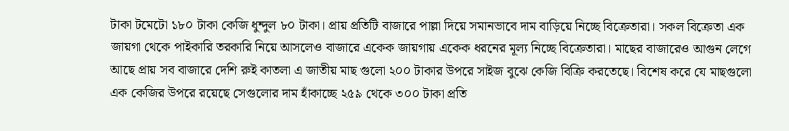টাকা টমেটো ১৮০ টাকা কেজি ধুন্দুল ৮০ টাকা। প্রায় প্রতিটি বাজারে পাল্লা দিয়ে সমানভাবে দাম বাড়িয়ে নিচ্ছে বিক্রেতারা। সকল বিক্রেতা এক জায়গা থেকে পাইকারি তরকারি নিয়ে আসলেও বাজারে একেক জায়গায় একেক ধরনের মূল্য নিচ্ছে বিক্রেতারা। মাছের বাজারেও আগুন লেগে আছে প্রায় সব বাজারে দেশি রুই কাতলা এ জাতীয় মাছ গুলো ২০০ টাকার উপরে সাইজ বুঝে কেজি বিক্রি করতেছে। বিশেষ করে যে মাছগুলো এক কেজির উপরে রয়েছে সেগুলোর দাম হাঁকাচ্ছে ২৫৯ থেকে ৩০০ টাকা প্রতি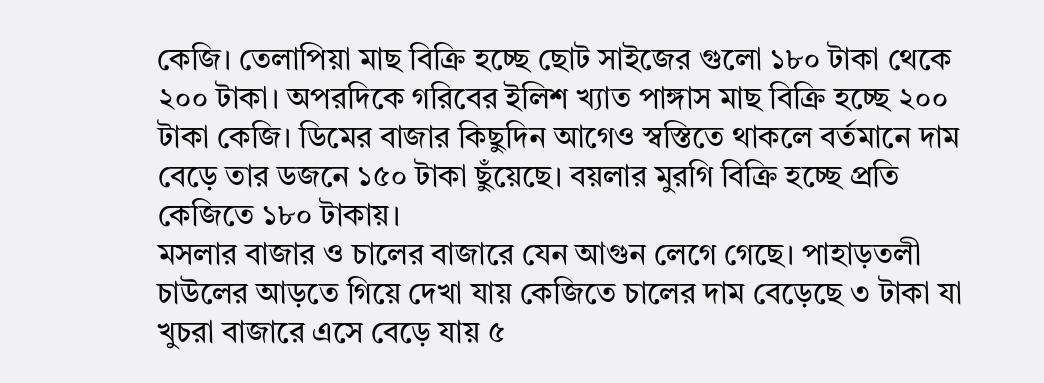কেজি। তেলাপিয়া মাছ বিক্রি হচ্ছে ছোট সাইজের গুলো ১৮০ টাকা থেকে ২০০ টাকা। অপরদিকে গরিবের ইলিশ খ্যাত পাঙ্গাস মাছ বিক্রি হচ্ছে ২০০ টাকা কেজি। ডিমের বাজার কিছুদিন আগেও স্বস্তিতে থাকলে বর্তমানে দাম বেড়ে তার ডজনে ১৫০ টাকা ছুঁয়েছে। বয়লার মুরগি বিক্রি হচ্ছে প্রতি কেজিতে ১৮০ টাকায়।
মসলার বাজার ও চালের বাজারে যেন আগুন লেগে গেছে। পাহাড়তলী চাউলের আড়তে গিয়ে দেখা যায় কেজিতে চালের দাম বেড়েছে ৩ টাকা যা খুচরা বাজারে এসে বেড়ে যায় ৫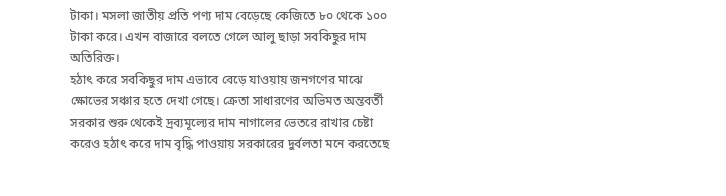টাকা। মসলা জাতীয় প্রতি পণ্য দাম বেড়েছে কেজিতে ৮০ থেকে ১০০ টাকা করে। এখন বাজারে বলতে গেলে আলু ছাড়া সবকিছুর দাম অতিরিক্ত।
হঠাৎ করে সবকিছুর দাম এভাবে বেড়ে যাওয়ায় জনগণের মাঝে ক্ষোভের সঞ্চার হতে দেখা গেছে। ক্রেতা সাধারণের অভিমত অন্তবর্তী সরকার শুরু থেকেই দ্রব্যমূল্যের দাম নাগালের ভেতরে রাখার চেষ্টা করেও হঠাৎ করে দাম বৃদ্ধি পাওয়ায় সরকারের দুর্বলতা মনে করতেছে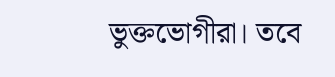ভুক্তভোগীরা। তবে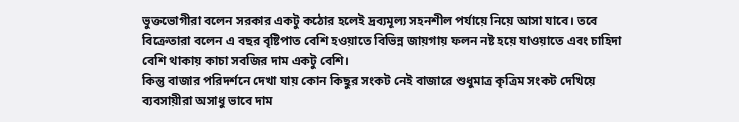ভুক্তভোগীরা বলেন সরকার একটু কঠোর হলেই দ্রব্যমূল্য সহনশীল পর্যায়ে নিয়ে আসা যাবে। তবে বিক্রেতারা বলেন এ বছর বৃষ্টিপাত বেশি হওয়াতে বিভিন্ন জায়গায় ফলন নষ্ট হয়ে যাওয়াতে এবং চাহিদা বেশি থাকায় কাচা সবজির দাম একটু বেশি।
কিন্তু বাজার পরিদর্শনে দেখা যায় কোন কিছুর সংকট নেই বাজারে শুধুমাত্র কৃত্রিম সংকট দেখিয়ে ব্যবসায়ীরা অসাধু ভাবে দাম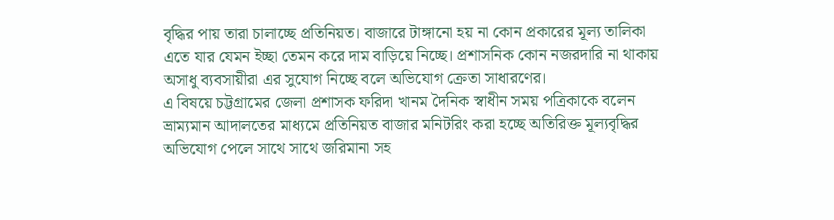বৃদ্ধির পায় তারা চালাচ্ছে প্রতিনিয়ত। বাজারে টাঙ্গানো হয় না কোন প্রকারের মূল্য তালিকা এতে যার যেমন ইচ্ছা তেমন করে দাম বাড়িয়ে নিচ্ছে। প্রশাসনিক কোন নজরদারি না থাকায় অসাধু ব্যবসায়ীরা এর সুযোগ নিচ্ছে বলে অভিযোগ ক্রেতা সাধারণের।
এ বিষয়ে চট্টগ্রামের জেলা প্রশাসক ফরিদা খানম দৈনিক স্বাধীন সময় পত্রিকাকে বলেন ভ্রাম্যমান আদালতের মাধ্যমে প্রতিনিয়ত বাজার মনিটরিং করা হচ্ছে অতিরিক্ত মূল্যবৃদ্ধির অভিযোগ পেলে সাথে সাথে জরিমানা সহ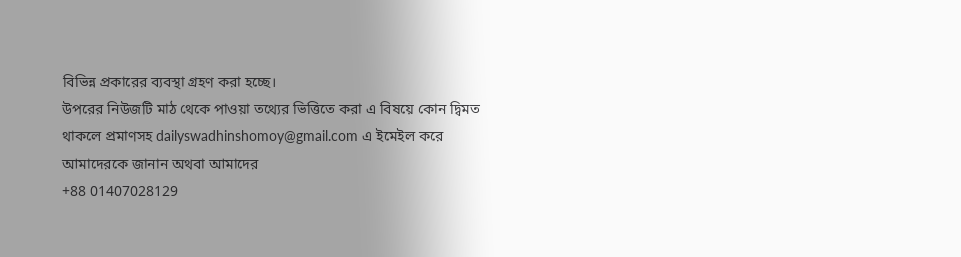বিভিন্ন প্রকারের ব্যবস্থা গ্রহণ করা হচ্ছে।
উপরের নিউজটি মাঠ থেকে পাওয়া তথ্যের ভিত্তিতে করা এ বিষয়ে কোন দ্বিমত থাকলে প্রমাণসহ dailyswadhinshomoy@gmail.com এ ইমেইল করে আমাদেরকে জানান অথবা আমাদের
+88 01407028129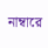নাম্বারে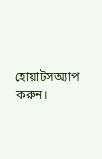হোয়াটসঅ্যাপ করুন।